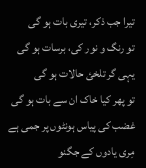تیرا جب ذکر، تیری بات ہو گی
تو رنگ و نور کی، برسات ہو گی
یہی گر تلخئ حالات ہو گی
تو پھر کیا خاک ان سے بات ہو گی
غضب کی پیاس ہونٹوں پر جمی ہے
مِری یادوں کے جگنو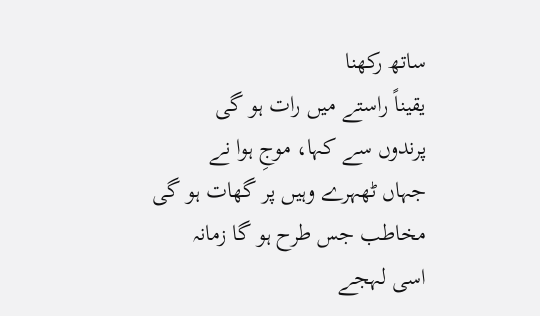ساتھ رکھنا
یقیناً راستے میں رات ہو گی
پرندوں سے کہا، موجِ ہوا نے
جہاں ٹھہرے وہیں پر گھات ہو گی
مخاطب جس طرح ہو گا زمانہ
اسی لہجے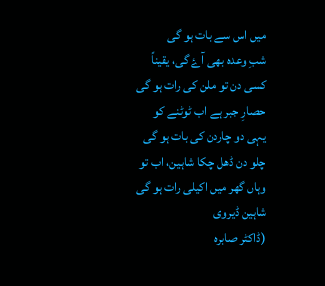میں اس سے بات ہو گی
شبِ وعدہ بھی آۓ گی، یقیناً
کسی دن تو ملن کی رات ہو گی
حصارِ جبر ہے اب ٹوٹنے کو
یہی دو چاردن کی بات ہو گی
چلو دن ڈھل چکا شاہین، اب تو
وہاں گھر میں اکیلی رات ہو گی
شاہین ڈیروی
(ڈاکٹر صابرہ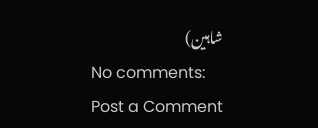شاہین)
No comments:
Post a Comment